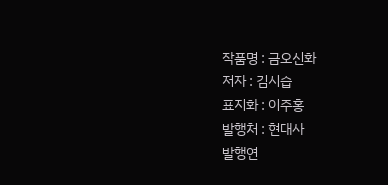작품명 : 금오신화
저자 : 김시습
표지화 : 이주홍
발행처 : 현대사
발행연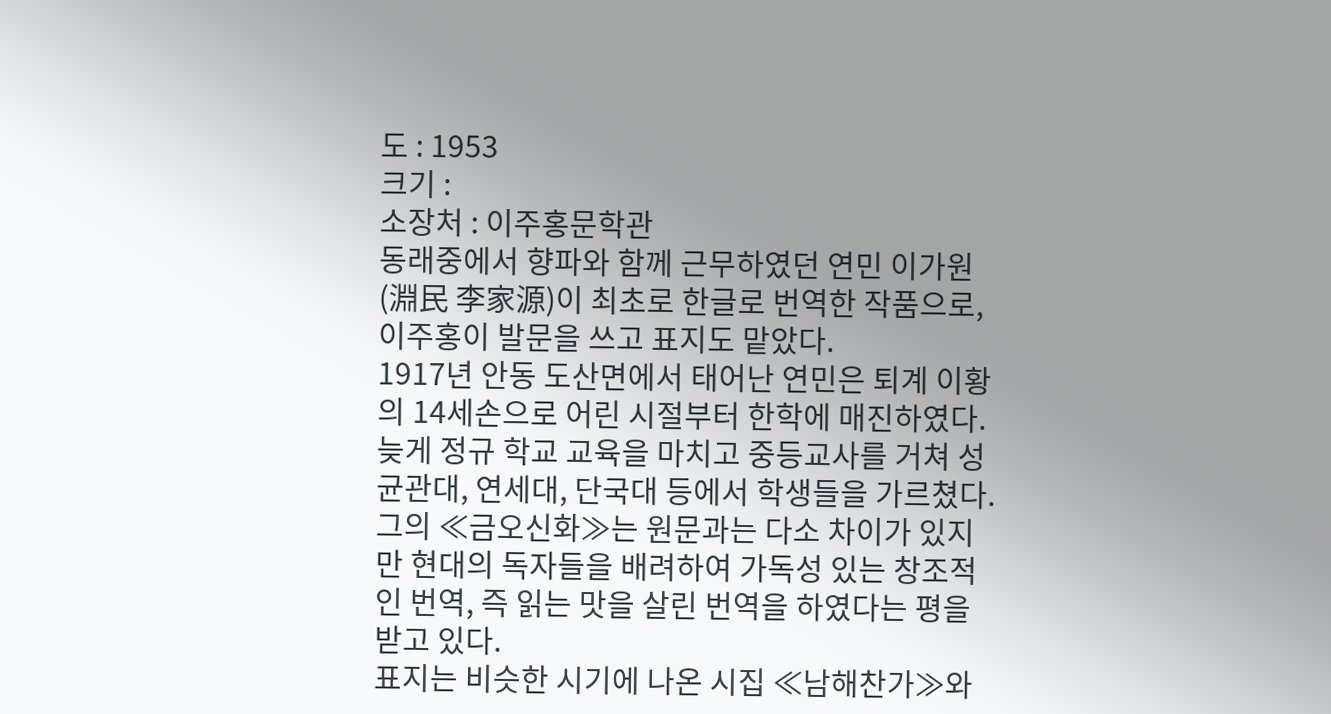도 : 1953
크기 :
소장처 : 이주홍문학관
동래중에서 향파와 함께 근무하였던 연민 이가원(淵民 李家源)이 최초로 한글로 번역한 작품으로, 이주홍이 발문을 쓰고 표지도 맡았다.
1917년 안동 도산면에서 태어난 연민은 퇴계 이황의 14세손으로 어린 시절부터 한학에 매진하였다.
늦게 정규 학교 교육을 마치고 중등교사를 거쳐 성균관대, 연세대, 단국대 등에서 학생들을 가르쳤다.
그의 ≪금오신화≫는 원문과는 다소 차이가 있지만 현대의 독자들을 배려하여 가독성 있는 창조적인 번역, 즉 읽는 맛을 살린 번역을 하였다는 평을 받고 있다.
표지는 비슷한 시기에 나온 시집 ≪남해찬가≫와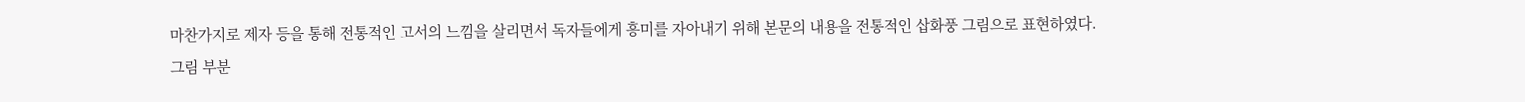마찬가지로 제자 등을 통해 전통적인 고서의 느낌을 살리면서 독자들에게 흥미를 자아내기 위해 본문의 내용을 전통적인 삽화풍 그림으로 표현하였다.
그림 부분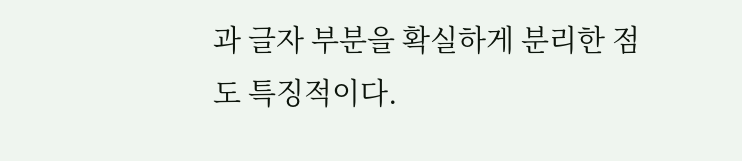과 글자 부분을 확실하게 분리한 점도 특징적이다.